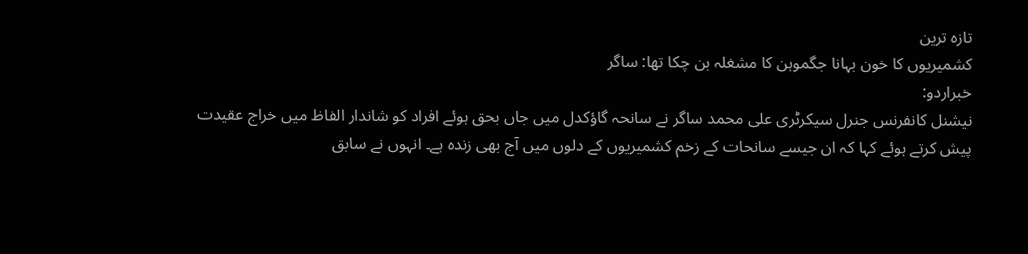تازہ ترین
کشمیریوں کا خون بہانا جگموہن کا مشغلہ بن چکا تھا: ساگر
خبراردو:
نیشنل کانفرنس جنرل سیکرٹری علی محمد ساگر نے سانحہ گاؤکدل میں جاں بحق ہوئے افراد کو شاندار الفاظ میں خراج عقیدت پیش کرتے ہوئے کہا کہ ان جیسے سانحات کے زخم کشمیریوں کے دلوں میں آج بھی زندہ ہے۔ انہوں نے سابق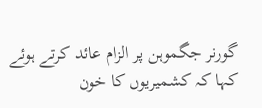گورنر جگموہن پر الزام عائد کرتے ہوئے کہا کہ کشمیریوں کا خون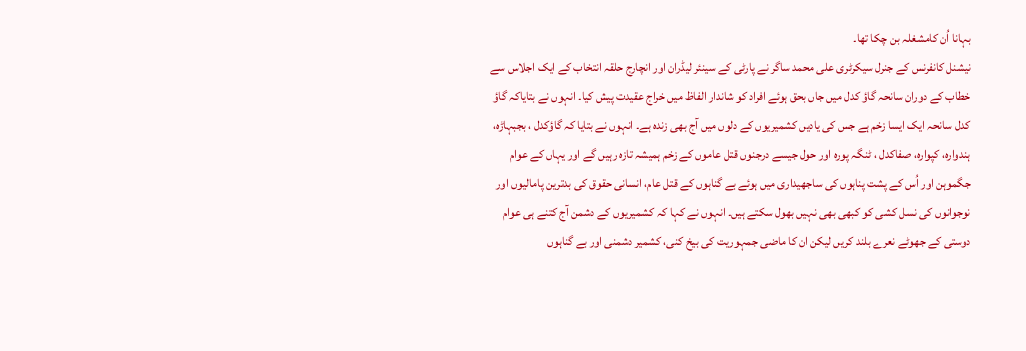بہانا اُن کامشغلہ بن چکا تھا۔
نیشنل کانفرنس کے جنرل سیکرٹری علی محمد ساگر نے پارٹی کے سینئر لیڈران اور انچارج حلقہ انتخاب کے ایک اجلاس سے خطاب کے دوران سانحہ گاؤ کدل میں جاں بحق ہوئے افراد کو شاندار الفاظ میں خراج عقیدت پیش کیا۔ انہوں نے بتایاکہ گاؤ کدل سانحہ ایک ایسا زخم ہے جس کی یادیں کشمیریوں کے دلوں میں آج بھی زندہ ہے۔ انہوں نے بتایا کہ گاؤکدل ، بجبہاڑہ، ہندوارہ، کپوارہ، صفاکدل ، ٹنگہ پورہ اور حول جیسے درجنوں قتل عاموں کے زخم ہمیشہ تازہ رہیں گے اور یہاں کے عوام جگموہن اور اُس کے پشت پناہوں کی ساجھیداری میں ہوئے بے گناہوں کے قتل عام، انسانی حقوق کی بدترین پامالیوں اور نوجوانوں کی نسل کشی کو کبھی بھی نہیں بھول سکتے ہیں۔ انہوں نے کہا کہ کشمیریوں کے دشمن آج کتنے ہی عوام دوستی کے جھوٹے نعرے بلند کریں لیکن ان کا ماضی جمہوریت کی بیخ کنی، کشمیر دشمنی اور بے گناہوں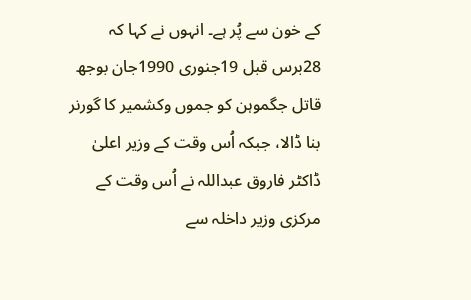کے خون سے پُر ہے۔ انہوں نے کہا کہ 28برس قبل 19جنوری 1990جان بوجھ قاتل جگموہن کو جموں وکشمیر کا گورنر بنا ڈالا، جبکہ اُس وقت کے وزیر اعلیٰ ڈاکٹر فاروق عبداللہ نے اُس وقت کے مرکزی وزیر داخلہ سے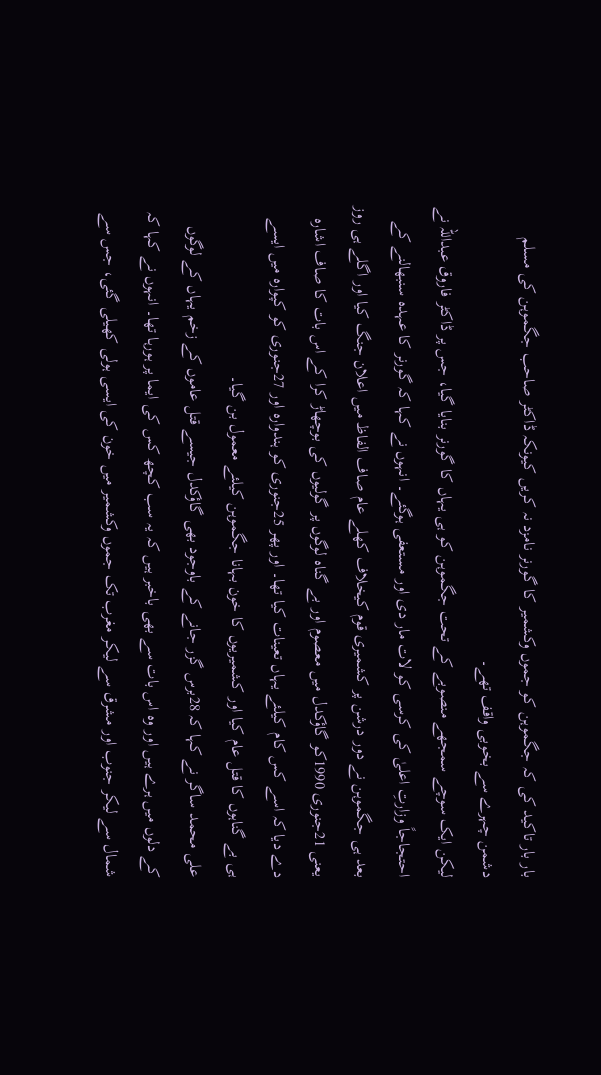بار بار تاکید کی کہ جگموہن کو جموں وکشمیر کا گورنر نامزد نہ کریں کیونکہ ڈاکٹر صاحب جگموہن کی مسلم دشمن چہرے سے بخوبی واقف تھے۔
لیکن ایک سوچے سمجھے منصوبے کے تحت جگموہن کو ہی یہاں کا گورنر بنایا گیا، جس پر ڈاکٹر فاروق عبداللہ نے احتجاجاً وزارتِ اعلیٰ کی کرسی کو لات مار دی اور مستعفی ہوگئے۔ انہوں نے کہا کہ گورنر کا عہدہ سنبھالنے کے بعد ہی جگموہن نے دور درشن پر کشمیری قوم کیخلاف کھلے عام صاف الفاظ میں اعلان جنگ کیا اور اگلے ہی روز یعنی 21جنوری 1990کو گاؤکدل میں معصوم اور بے گناہ لوگوں پر گولیوں کی بوچھاڑ کرا کے اس بات کا صاف اشارہ دے دیا کہ اسے کس کام کیلئے یہاں تعینات کیا تھا۔ اور پھر 25جنوری کو ہندوارہ اور 27جنوری کو کپوارہ میں ایسے ہی بے گناہوں کا قتل عام کیا اور کشمیریوں کا خون بہانا جگموہن کیلئے معمول بن گیا۔
علی محمد ساگر نے کہا کہ 28برس گزر جانے کے باوجود بھی گاؤکدل جیسے قتل عاموں کے زخم یہاں کے لوگوں کے دلوں میں ہرے ہیں اور وہ اس بات سے بھی باخبر ہیں کہ یہ سب کچھ کس کی ایما پر ہورہا تھا۔ انہوں نے کہا کہ شمال سے لیکر جنوب اور مشرق سے لیکر مغرب تک جموں وکشمیر میں خون کی ایسی ہولی کھیلی گئی، جس سے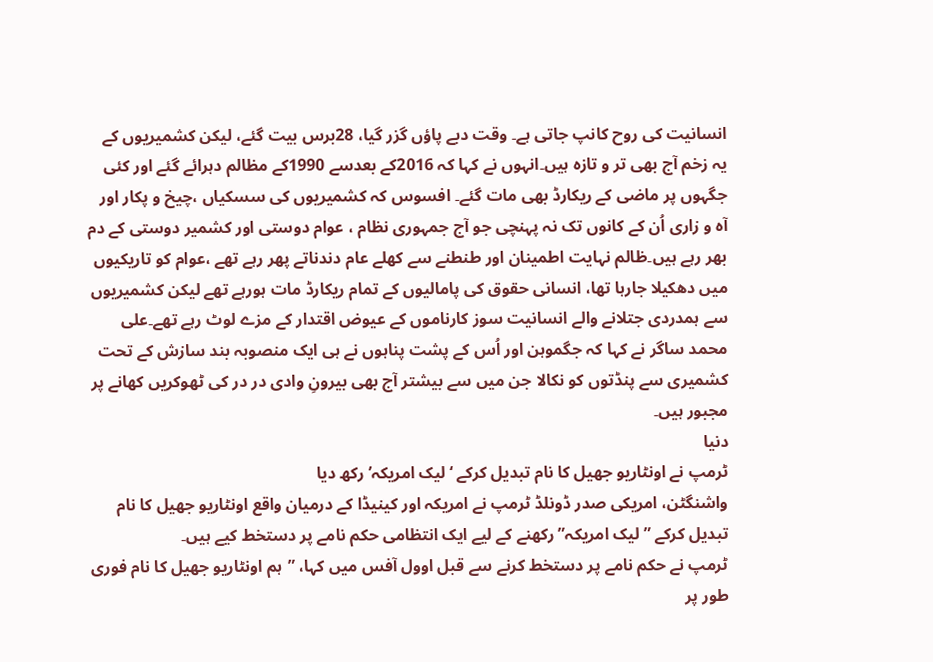انسانیت کی روح کانپ جاتی ہے۔ وقت دبے پاؤں گزر گیا، 28برس بیت گئے، لیکن کشمیریوں کے یہ زخم آج بھی تر و تازہ ہیں۔انہوں نے کہا کہ 2016کے بعدسے 1990کے مظالم دہرائے گئے اور کئی جگہوں پر ماضی کے ریکارڈ بھی مات گئے۔ افسوس کہ کشمیریوں کی سسکیاں ،چیخ و پکار اور آہ و زاری اُن کے کانوں تک نہ پہنچی جو آج جمہوری نظام ، عوام دوستی اور کشمیر دوستی کے دم بھر رہے ہیں۔ظالم نہایت اطمینان اور طنطنے سے کھلے عام دندناتے پھر رہے تھے ،عوام کو تاریکیوں میں دھکیلا جارہا تھا، انسانی حقوق کی پامالیوں کے تمام ریکارڈ مات ہورہے تھے لیکن کشمیریوں سے ہمدردی جتلانے والے انسانیت سوز کارناموں کے عیوض اقتدار کے مزے لوٹ رہے تھے۔علی محمد ساگر نے کہا کہ جگموہن اور اُس کے پشت پناہوں نے ہی ایک منصوبہ بند سازش کے تحت کشمیری سے پنڈتوں کو نکالا جن میں سے بیشتر آج بھی بیرونِ وادی در در کی ٹھوکریں کھانے پر مجبور ہیں۔
دنیا
ٹرمپ نے اونٹاریو جھیل کا نام تبدیل کرکے ‘لیک امریکہ’ رکھ دیا
واشنگٹن، امریکی صدر ڈونلڈ ٹرمپ نے امریکہ اور کینیڈا کے درمیان واقع اونٹاریو جھیل کا نام تبدیل کرکے ”لیک امریکہ” رکھنے کے لیے ایک انتظامی حکم نامے پر دستخط کیے ہیں۔
ٹرمپ نے حکم نامے پر دستخط کرنے سے قبل اوول آفس میں کہا، ”ہم اونٹاریو جھیل کا نام فوری طور پر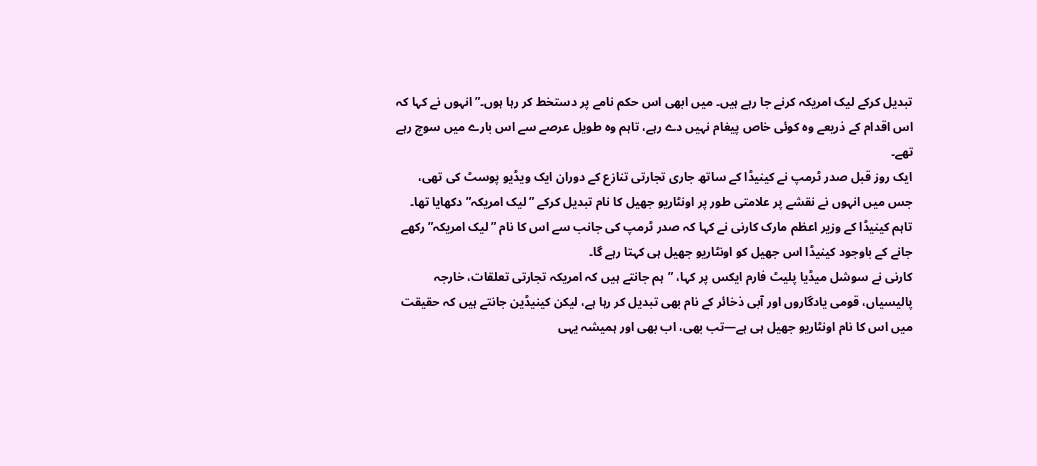تبدیل کرکے لیک امریکہ کرنے جا رہے ہیں۔ میں ابھی اس حکم نامے پر دستخط کر رہا ہوں۔” انہوں نے کہا کہ اس اقدام کے ذریعے وہ کوئی خاص پیغام نہیں دے رہے، تاہم وہ طویل عرصے سے اس بارے میں سوچ رہے تھے۔
ایک روز قبل صدر ٹرمپ نے کینیڈا کے ساتھ جاری تجارتی تنازع کے دوران ایک ویڈیو پوسٹ کی تھی، جس میں انہوں نے نقشے پر علامتی طور پر اونٹاریو جھیل کا نام تبدیل کرکے ”لیک امریکہ” دکھایا تھا۔
تاہم کینیڈا کے وزیر اعظم مارک کارنی نے کہا کہ صدر ٹرمپ کی جانب سے اس کا نام ”لیک امریکہ” رکھے جانے کے باوجود کینیڈا اس جھیل کو اونٹاریو جھیل ہی کہتا رہے گا۔
کارنی نے سوشل میڈیا پلیٹ فارم ایکس پر کہا، ”ہم جانتے ہیں کہ امریکہ تجارتی تعلقات، خارجہ پالیسیاں، قومی یادگاروں اور آبی ذخائر کے نام بھی تبدیل کر رہا ہے، لیکن کینیڈین جانتے ہیں کہ حقیقت میں اس کا نام اونٹاریو جھیل ہی ہے—تب بھی، اب بھی اور ہمیشہ یہی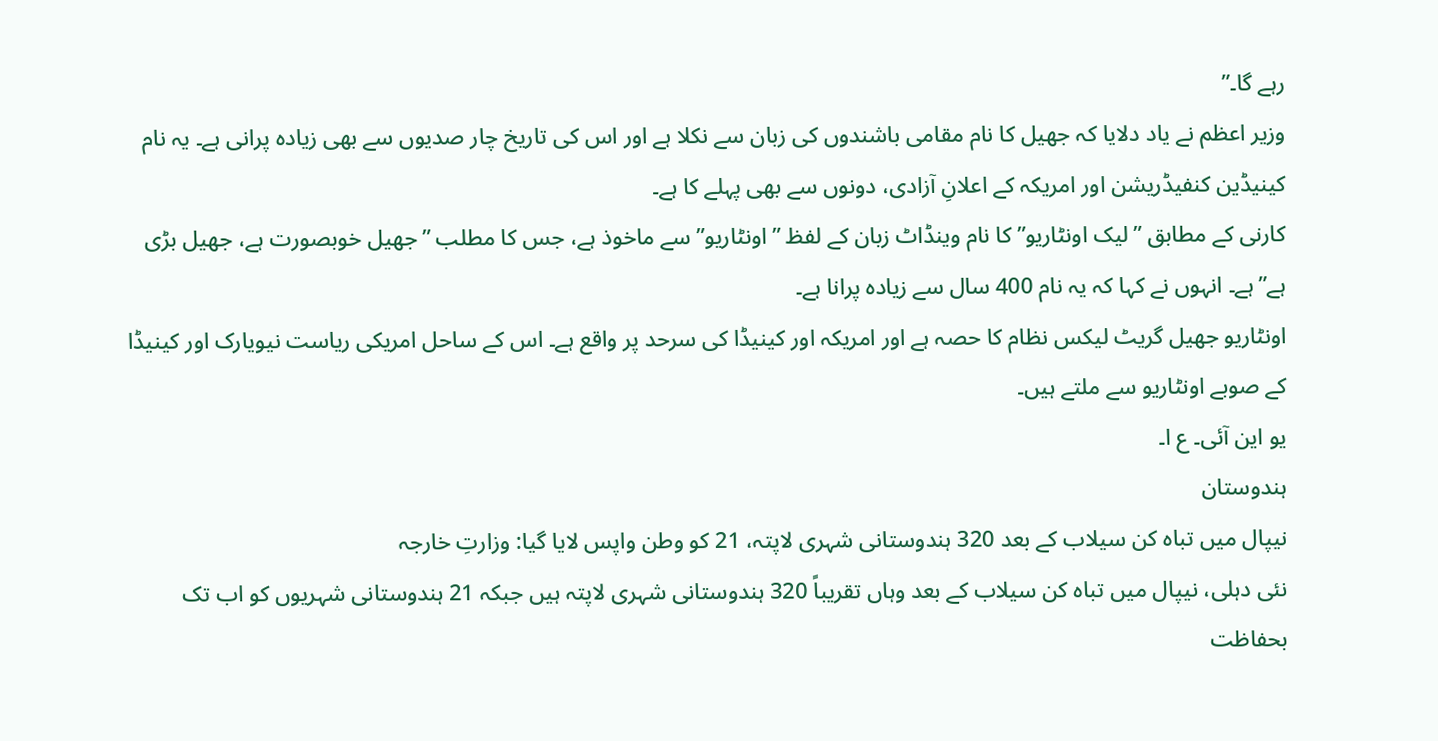رہے گا۔”
وزیر اعظم نے یاد دلایا کہ جھیل کا نام مقامی باشندوں کی زبان سے نکلا ہے اور اس کی تاریخ چار صدیوں سے بھی زیادہ پرانی ہے۔ یہ نام کینیڈین کنفیڈریشن اور امریکہ کے اعلانِ آزادی، دونوں سے بھی پہلے کا ہے۔
کارنی کے مطابق ”لیک اونٹاریو” کا نام وینڈاٹ زبان کے لفظ ”اونٹاریو” سے ماخوذ ہے، جس کا مطلب ”جھیل خوبصورت ہے، جھیل بڑی ہے” ہے۔ انہوں نے کہا کہ یہ نام 400 سال سے زیادہ پرانا ہے۔
اونٹاریو جھیل گریٹ لیکس نظام کا حصہ ہے اور امریکہ اور کینیڈا کی سرحد پر واقع ہے۔ اس کے ساحل امریکی ریاست نیویارک اور کینیڈا کے صوبے اونٹاریو سے ملتے ہیں۔
یو این آئی۔ ع ا۔
ہندوستان
نیپال میں تباہ کن سیلاب کے بعد 320 ہندوستانی شہری لاپتہ، 21 کو وطن واپس لایا گیا: وزارتِ خارجہ
نئی دہلی، نیپال میں تباہ کن سیلاب کے بعد وہاں تقریباً 320 ہندوستانی شہری لاپتہ ہیں جبکہ 21 ہندوستانی شہریوں کو اب تک بحفاظت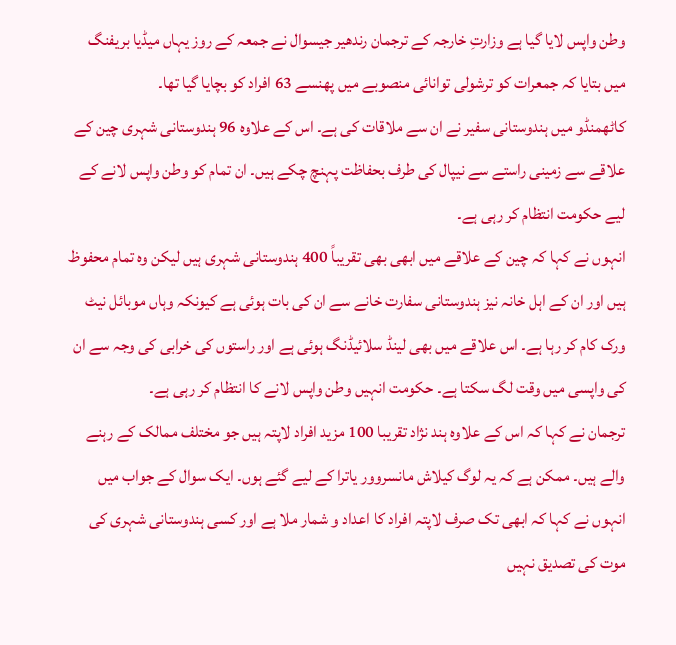وطن واپس لایا گیا ہے وزارتِ خارجہ کے ترجمان رندھیر جیسوال نے جمعہ کے روز یہاں میڈیا بریفنگ میں بتایا کہ جمعرات کو ترشولی توانائی منصوبے میں پھنسے 63 افراد کو بچایا گیا تھا۔
کاٹھمنڈو میں ہندوستانی سفیر نے ان سے ملاقات کی ہے۔ اس کے علاوہ 96 ہندوستانی شہری چین کے علاقے سے زمینی راستے سے نیپال کی طرف بحفاظت پہنچ چکے ہیں۔ ان تمام کو وطن واپس لانے کے لیے حکومت انتظام کر رہی ہے۔
انہوں نے کہا کہ چین کے علاقے میں ابھی بھی تقریباً 400 ہندوستانی شہری ہیں لیکن وہ تمام محفوظ ہیں اور ان کے اہل خانہ نیز ہندوستانی سفارت خانے سے ان کی بات ہوئی ہے کیونکہ وہاں موبائل نیٹ ورک کام کر رہا ہے۔ اس علاقے میں بھی لینڈ سلائیڈنگ ہوئی ہے اور راستوں کی خرابی کی وجہ سے ان کی واپسی میں وقت لگ سکتا ہے۔ حکومت انہیں وطن واپس لانے کا انتظام کر رہی ہے۔
ترجمان نے کہا کہ اس کے علاوہ ہند نژاد تقریبا 100 مزید افراد لاپتہ ہیں جو مختلف ممالک کے رہنے والے ہیں۔ ممکن ہے کہ یہ لوگ کیلاش مانسروور یاترا کے لیے گئے ہوں۔ ایک سوال کے جواب میں انہوں نے کہا کہ ابھی تک صرف لاپتہ افراد کا اعداد و شمار ملا ہے اور کسی ہندوستانی شہری کی موت کی تصدیق نہیں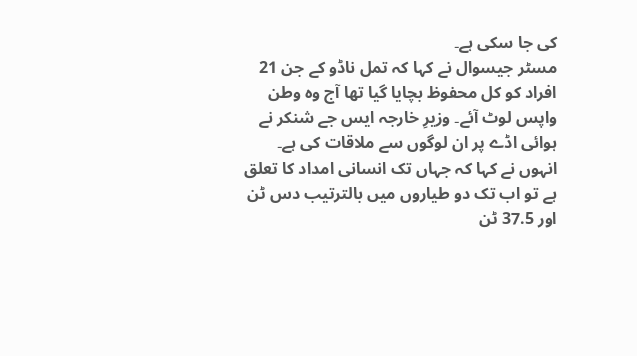کی جا سکی ہے۔
مسٹر جیسوال نے کہا کہ تمل ناڈو کے جن 21 افراد کو کل محفوظ بچایا گیا تھا آج وہ وطن واپس لوٹ آئے۔ وزیرِ خارجہ ایس جے شنکر نے ہوائی اڈے پر ان لوگوں سے ملاقات کی ہے۔
انہوں نے کہا کہ جہاں تک انسانی امداد کا تعلق ہے تو اب تک دو طیاروں میں بالترتیب دس ٹن اور 37.5 ٹن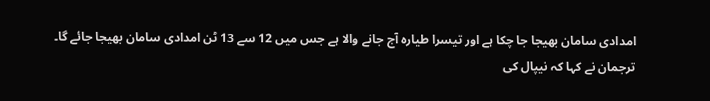امدادی سامان بھیجا جا چکا ہے اور تیسرا طیارہ آج جانے والا ہے جس میں 12 سے 13 ٹن امدادی سامان بھیجا جائے گا۔
ترجمان نے کہا کہ نیپال کی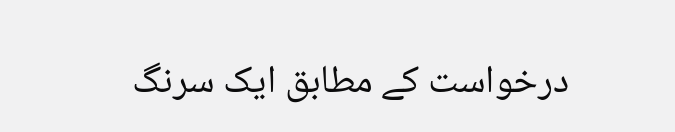درخواست کے مطابق ایک سرنگ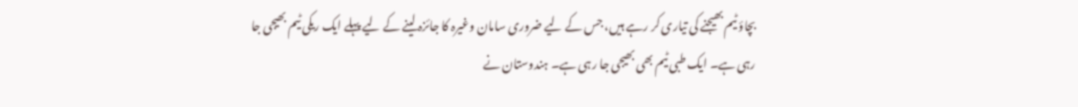بچاؤ ٹیم بھیجنے کی تیاری کر رہے ہیں، جس کے لیے ضروری سامان وغیرہ کا جائزہ لینے کے لیے پہلے ایک ریکی ٹیم بھیجی جا رہی ہے۔ ایک طبی ٹیم بھی بھیجی جا رہی ہے۔ ہندوستان نے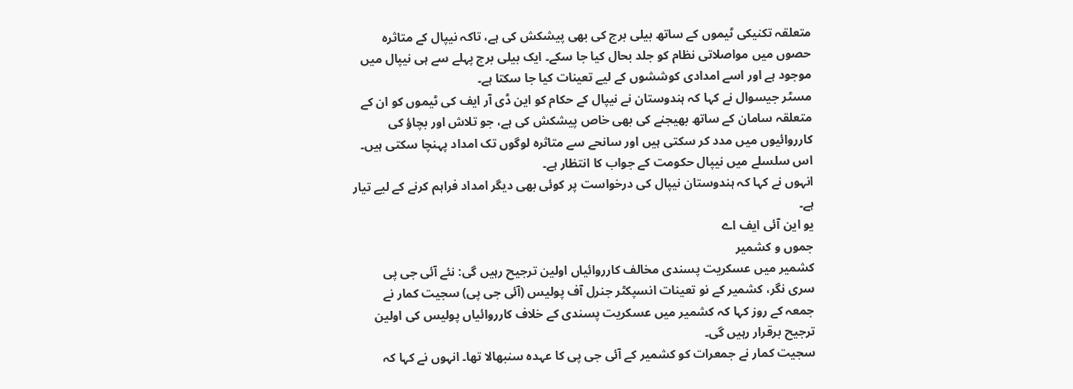متعلقہ تکنیکی ٹیموں کے ساتھ بیلی برج کی بھی پیشکش کی ہے، تاکہ نیپال کے متاثرہ حصوں میں مواصلاتی نظام کو جلد بحال کیا جا سکے۔ ایک بیلی برج پہلے سے ہی نیپال میں موجود ہے اور اسے امدادی کوششوں کے لیے تعینات کیا جا سکتا ہے۔
مسٹر جیسوال نے کہا کہ ہندوستان نے نیپال کے حکام کو این ڈی آر ایف کی ٹیموں کو ان کے متعلقہ سامان کے ساتھ بھیجنے کی بھی خاص پیشکش کی ہے، جو تلاش اور بچاؤ کی کارروائیوں میں مدد کر سکتی ہیں اور سانحے سے متاثرہ لوگوں تک امداد پہنچا سکتی ہیں۔ اس سلسلے میں نیپال حکومت کے جواب کا انتظار ہے۔
انہوں نے کہا کہ ہندوستان نیپال کی درخواست پر کوئی بھی دیگر امداد فراہم کرنے کے لیے تیار ہے۔
یو این آئی ایف اے
جموں و کشمیر
کشمیر میں عسکریت پسندی مخالف کارروائیاں اولین ترجیح رہیں گی: نئے آئی جی پی
سری نگر، کشمیر کے نو تعینات انسپکٹر جنرل آف پولیس (آئی جی پی) سجیت کمار نے جمعہ کے روز کہا کہ کشمیر میں عسکریت پسندی کے خلاف کارروائیاں پولیس کی اولین ترجیح برقرار رہیں گی۔
سجیت کمار نے جمعرات کو کشمیر کے آئی جی پی کا عہدہ سنبھالا تھا۔ انہوں نے کہا کہ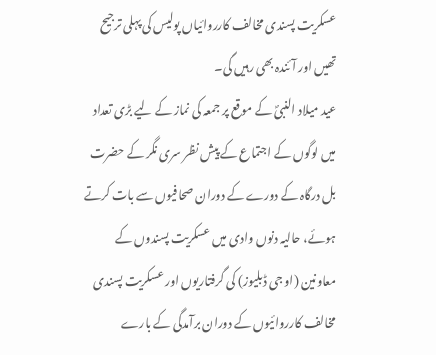عسکریت پسندی مخالف کارروائیاں پولیس کی پہلی ترجیح تھیں اور آئندہ بھی رہیں گی۔
عید میلاد النبیؐ کے موقع پر جمعہ کی نماز کے لیے بڑی تعداد میں لوگوں کے اجتماع کے پیش نظر سری نگر کے حضرت بل درگاہ کے دورے کے دوران صحافیوں سے بات کرتے ہوئے، حالیہ دنوں وادی میں عسکریت پسندوں کے معاونین (او جی ڈبلیوز) کی گرفتاریوں اور عسکریت پسندی مخالف کارروائیوں کے دوران برآمدگی کے بارے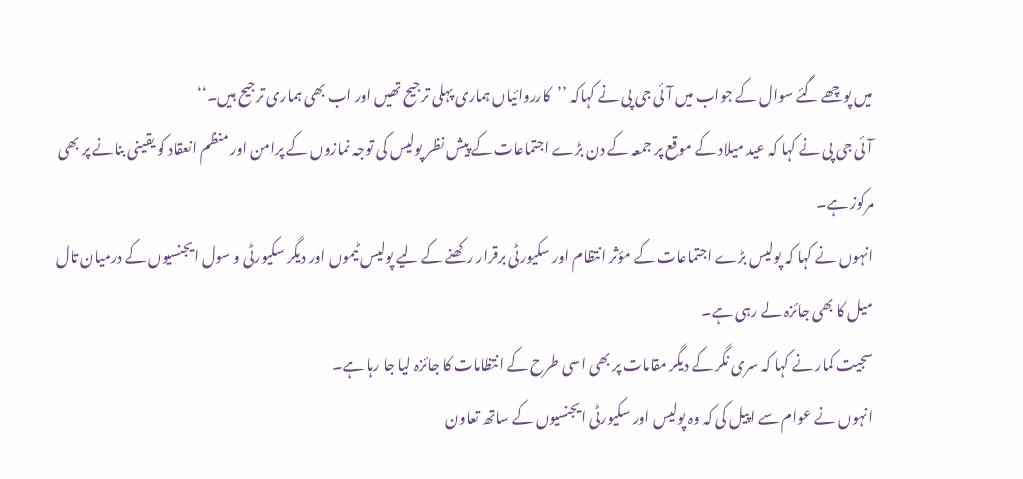میں پوچھے گئے سوال کے جواب میں آئی جی پی نے کہاکہ ’’کارروائیاں ہماری پہلی ترجیح تھیں اور اب بھی ہماری ترجیح ہیں۔‘‘
آئی جی پی نے کہا کہ عید میلاد کے موقع پر جمعہ کے دن بڑے اجتماعات کے پیش نظر پولیس کی توجہ نمازوں کے پرامن اور منظم انعقاد کو یقینی بنانے پر بھی مرکوز ہے۔
انہوں نے کہا کہ پولیس بڑے اجتماعات کے مؤثر انتظام اور سکیورٹی برقرار رکھنے کے لیے پولیس ٹیموں اور دیگر سکیورٹی و سول ایجنسیوں کے درمیان تال میل کا بھی جائزہ لے رہی ہے۔
سجیت کمار نے کہا کہ سری نگر کے دیگر مقامات پر بھی اسی طرح کے انتظامات کا جائزہ لیا جا رہا ہے۔
انہوں نے عوام سے اپیل کی کہ وہ پولیس اور سکیورٹی ایجنسیوں کے ساتھ تعاون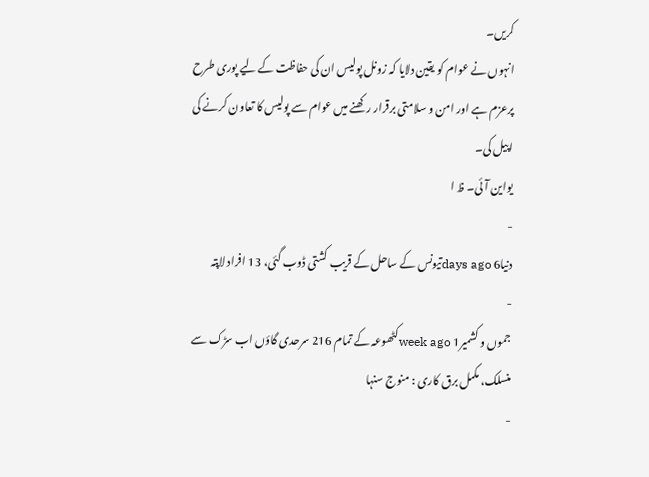کریں۔
انہوں نے عوام کو یقین دلایا کہ زونل پولیس ان کی حفاظت کے لیے پوری طرح پرعزم ہے اور امن و سلامتی برقرار رکھنے میں عوام سے پولیس کا تعاون کرنے کی اپیل کی۔
یواین آئی۔ ظ ا
-
دنیا6 days agoتیونس کے ساحل کے قریب کشتی ڈوب گئی، 13 افراد لاپتہ
-
جموں و کشمیر1 week agoکٹھوعہ کے تمام 216 سرحدی گاؤں اب سڑک سے منسلک، مکمل برق کاری : منوج سنہا
-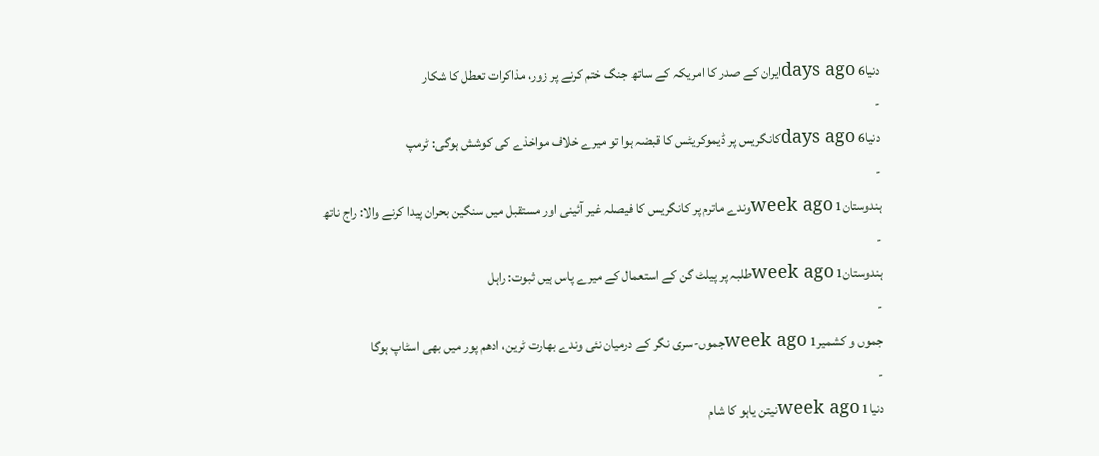دنیا6 days agoایران کے صدر کا امریکہ کے ساتھ جنگ ختم کرنے پر زور، مذاکرات تعطل کا شکار
-
دنیا6 days agoکانگریس پر ڈیموکریٹس کا قبضہ ہوا تو میرے خلاف مواخذے کی کوشش ہوگی: ٹرمپ
-
ہندوستان1 week agoوندے ماترم پر کانگریس کا فیصلہ غیر آئینی اور مستقبل میں سنگین بحران پیدا کرنے والا: راج ناتھ
-
ہندوستان1 week agoطلبہ پر پیلٹ گن کے استعمال کے میرے پاس ہیں ثبوت: راہل
-
جموں و کشمیر1 week agoجموں-سری نگر کے درمیان نئی وندے بھارت ٹرین، ادھم پور میں بھی اسٹاپ ہوگا
-
دنیا1 week agoنیتن یاہو کا شام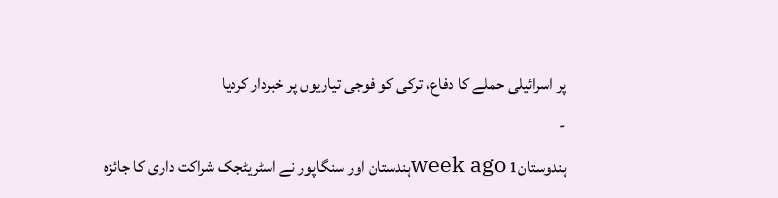پر اسرائیلی حملے کا دفاع، ترکی کو فوجی تیاریوں پر خبردار کردیا
-
ہندوستان1 week agoہندستان اور سنگاپور نے اسٹریٹجک شراکت داری کا جائزہ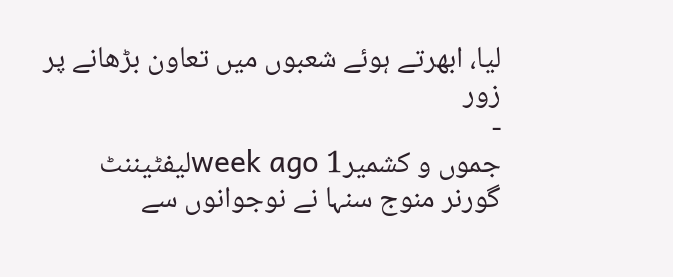لیا، ابھرتے ہوئے شعبوں میں تعاون بڑھانے پر زور
-
جموں و کشمیر1 week agoلیفٹیننٹ گورنر منوج سنہا نے نوجوانوں سے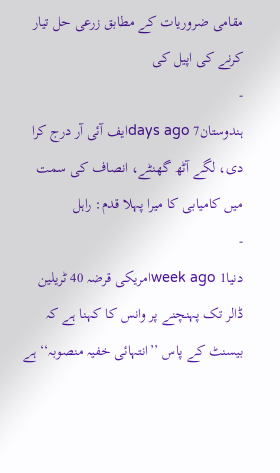مقامی ضروریات کے مطابق زرعی حل تیار کرنے کی اپیل کی
-
ہندوستان7 days agoایف آئی آر درج کرا دی، لگے آٹھ گھنٹے، انصاف کی سمت میں کامیابی کا میرا پہلا قدم: راہل
-
دنیا1 week agoامریکی قرضہ 40 ٹریلین ڈالر تک پہنچنے پر وانس کا کہنا ہے کہ بیسنٹ کے پاس ’’انتہائی خفیہ منصوبہ‘‘ ہے